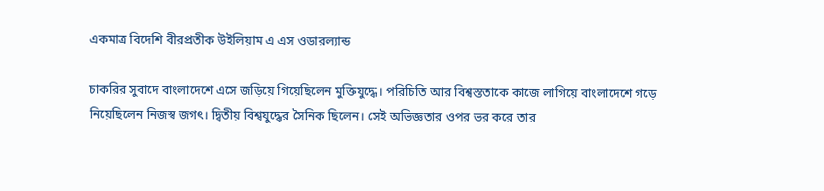একমাত্র বিদেশি বীরপ্রতীক উইলিয়াম এ এস ওডারল্যান্ড

চাকরির সুবাদে বাংলাদেশে এসে জড়িয়ে গিয়েছিলেন মুক্তিযুদ্ধে। পরিচিতি আর বিশ্বস্ততাকে কাজে লাগিয়ে বাংলাদেশে গড়ে নিয়েছিলেন নিজস্ব জগৎ। দ্বিতীয় বিশ্বযুদ্ধের সৈনিক ছিলেন। সেই অভিজ্ঞতার ওপর ভর করে তার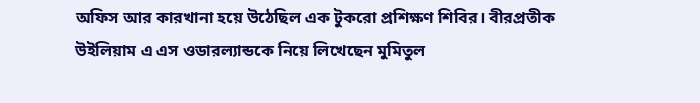অফিস আর কারখানা হয়ে উঠেছিল এক টুকরো প্রশিক্ষণ শিবির। বীরপ্রতীক উইলিয়াম এ এস ওডারল্যান্ডকে নিয়ে লিখেছেন মুমিতুল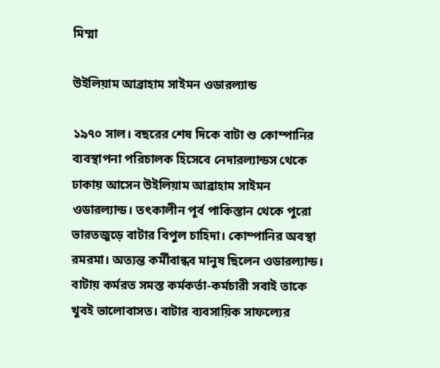মিম্মা

উইলিয়াম আব্রাহাম সাইমন ওডারল্যান্ড

১৯৭০ সাল। বছরের শেষ দিকে বাটা শু কোম্পানির ব্যবস্থাপনা পরিচালক হিসেবে নেদারল্যান্ডস থেকে ঢাকায় আসেন উইলিয়াম আব্রাহাম সাইমন ওডারল্যান্ড। তৎকালীন পূর্ব পাকিস্তান থেকে পুরো ভারতজুড়ে বাটার বিপুল চাহিদা। কোম্পানির অবস্থা রমরমা। অত্যন্ত কর্মীবান্ধব মানুষ ছিলেন ওডারল্যান্ড। বাটায় কর্মরত সমস্ত কর্মকর্তা-কর্মচারী সবাই তাকে খুবই ভালোবাসত। বাটার ব্যবসায়িক সাফল্যের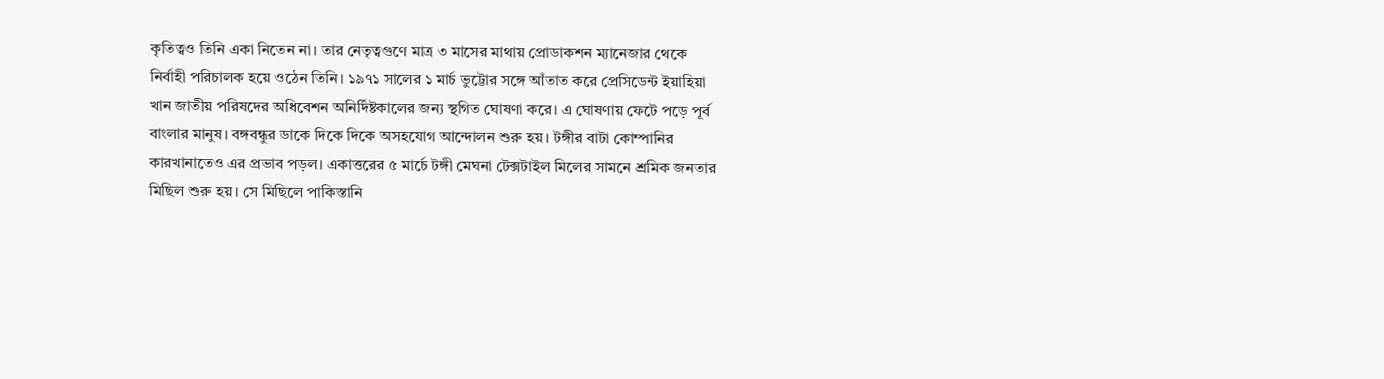কৃতিত্বও তিনি একা নিতেন না। তার নেতৃত্বগুণে মাত্র ৩ মাসের মাথায় প্রোডাকশন ম্যানেজার থেকে নির্বাহী পরিচালক হয়ে ওঠেন তিনি। ১৯৭১ সালের ১ মার্চ ভুট্টোর সঙ্গে আঁতাত করে প্রেসিডেন্ট ইয়াহিয়া খান জাতীয় পরিষদের অধিবেশন অনির্দিষ্টকালের জন্য স্থগিত ঘোষণা করে। এ ঘোষণায় ফেটে পড়ে পূর্ব বাংলার মানুষ। বঙ্গবন্ধুর ডাকে দিকে দিকে অসহযোগ আন্দোলন শুরু হয়। টঙ্গীর বাটা কোম্পানির কারখানাতেও এর প্রভাব পড়ল। একাত্তরের ৫ মার্চে টঙ্গী মেঘনা টেক্সটাইল মিলের সামনে শ্রমিক জনতার মিছিল শুরু হয়। সে মিছিলে পাকিস্তানি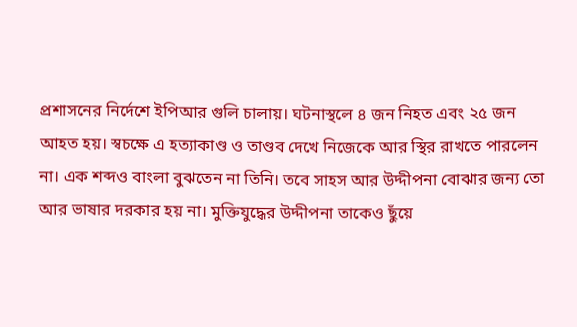প্রশাসনের নির্দেশে ইপিআর গুলি চালায়। ঘটনাস্থলে ৪ জন নিহত এবং ২৫ জন আহত হয়। স্বচক্ষে এ হত্যাকাণ্ড ও তাণ্ডব দেখে নিজেকে আর স্থির রাখতে পারলেন না। এক শব্দও বাংলা বুঝতেন না তিনি। তবে সাহস আর উদ্দীপনা বোঝার জন্য তো আর ভাষার দরকার হয় না। মুক্তিযুদ্ধের উদ্দীপনা তাকেও ছুঁয়ে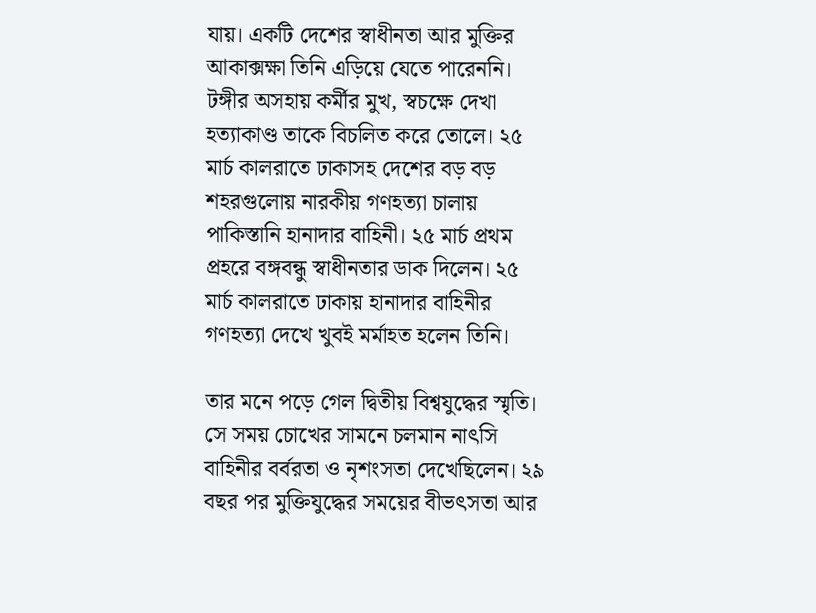যায়। একটি দেশের স্বাধীনতা আর মুক্তির আকাক্সক্ষা তিনি এড়িয়ে যেতে পারেননি। টঙ্গীর অসহায় কর্মীর মুখ, স্বচক্ষে দেখা হত্যাকাণ্ড তাকে বিচলিত করে তোলে। ২৫ মার্চ কালরাতে ঢাকাসহ দেশের বড় বড় শহরগুলোয় নারকীয় গণহত্যা চালায় পাকিস্তানি হানাদার বাহিনী। ২৫ মার্চ প্রথম প্রহরে বঙ্গবন্ধু স্বাধীনতার ডাক দিলেন। ২৫ মার্চ কালরাতে ঢাকায় হানাদার বাহিনীর গণহত্যা দেখে খুবই মর্মাহত হলেন তিনি।

তার মনে পড়ে গেল দ্বিতীয় বিশ্বযুদ্ধের স্মৃতি। সে সময় চোখের সামনে চলমান নাৎসি বাহিনীর বর্বরতা ও নৃশংসতা দেখেছিলেন। ২৯ বছর পর মুক্তিযুদ্ধের সময়ের বীভৎসতা আর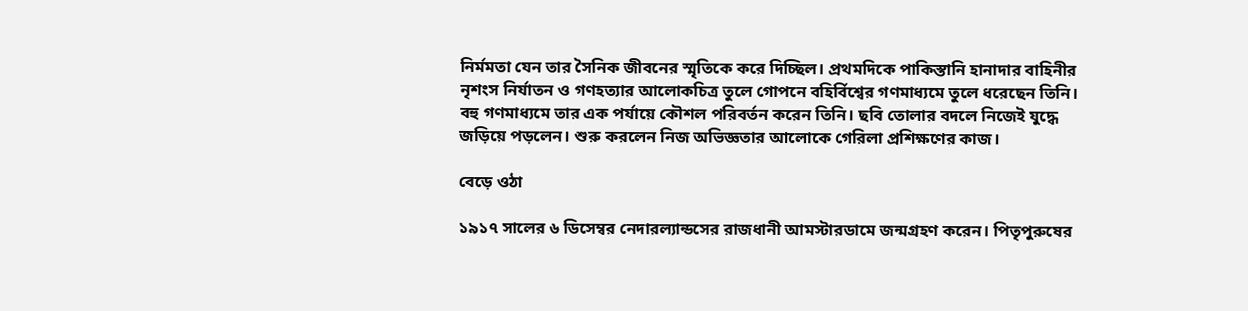নির্মমতা যেন তার সৈনিক জীবনের স্মৃতিকে করে দিচ্ছিল। প্রথমদিকে পাকিস্তানি হানাদার বাহিনীর নৃশংস নির্যাতন ও গণহত্যার আলোকচিত্র তুলে গোপনে বহির্বিশ্বের গণমাধ্যমে তুলে ধরেছেন তিনি। বহু গণমাধ্যমে তার এক পর্যায়ে কৌশল পরিবর্তন করেন তিনি। ছবি তোলার বদলে নিজেই যুদ্ধে জড়িয়ে পড়লেন। শুরু করলেন নিজ অভিজ্ঞতার আলোকে গেরিলা প্রশিক্ষণের কাজ।

বেড়ে ওঠা

১৯১৭ সালের ৬ ডিসেম্বর নেদারল্যান্ডসের রাজধানী আমস্টারডামে জন্মগ্রহণ করেন। পিতৃপুরুষের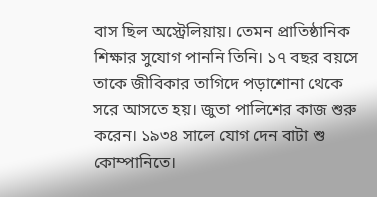বাস ছিল অস্ট্রেলিয়ায়। তেমন প্রাতিষ্ঠানিক শিক্ষার সুযোগ পাননি তিনি। ১৭ বছর বয়সে তাকে জীবিকার তাগিদে পড়াশোনা থেকে সরে আসতে হয়। জুতা পালিশের কাজ শুরু করেন। ১৯৩৪ সালে যোগ দেন বাটা শু কোম্পানিতে।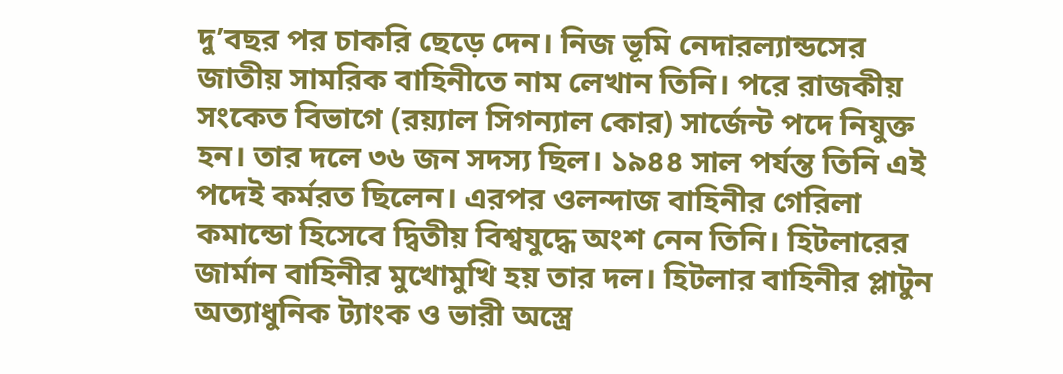দু’বছর পর চাকরি ছেড়ে দেন। নিজ ভূমি নেদারল্যান্ডসের জাতীয় সামরিক বাহিনীতে নাম লেখান তিনি। পরে রাজকীয় সংকেত বিভাগে (রয়্যাল সিগন্যাল কোর) সার্জেন্ট পদে নিযুক্ত হন। তার দলে ৩৬ জন সদস্য ছিল। ১৯৪৪ সাল পর্যন্ত তিনি এই পদেই কর্মরত ছিলেন। এরপর ওলন্দাজ বাহিনীর গেরিলা কমান্ডো হিসেবে দ্বিতীয় বিশ্বযুদ্ধে অংশ নেন তিনি। হিটলারের জার্মান বাহিনীর মুখোমুখি হয় তার দল। হিটলার বাহিনীর প্লাটুন অত্যাধুনিক ট্যাংক ও ভারী অস্ত্রে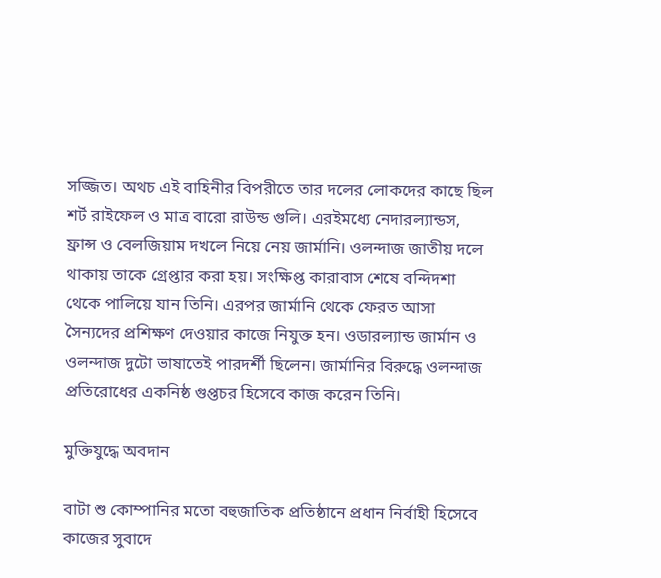সজ্জিত। অথচ এই বাহিনীর বিপরীতে তার দলের লোকদের কাছে ছিল শর্ট রাইফেল ও মাত্র বারো রাউন্ড গুলি। এরইমধ্যে নেদারল্যান্ডস, ফ্রান্স ও বেলজিয়াম দখলে নিয়ে নেয় জার্মানি। ওলন্দাজ জাতীয় দলে থাকায় তাকে গ্রেপ্তার করা হয়। সংক্ষিপ্ত কারাবাস শেষে বন্দিদশা থেকে পালিয়ে যান তিনি। এরপর জার্মানি থেকে ফেরত আসা সৈন্যদের প্রশিক্ষণ দেওয়ার কাজে নিযুক্ত হন। ওডারল্যান্ড জার্মান ও ওলন্দাজ দুটো ভাষাতেই পারদর্শী ছিলেন। জার্মানির বিরুদ্ধে ওলন্দাজ প্রতিরোধের একনিষ্ঠ গুপ্তচর হিসেবে কাজ করেন তিনি।

মুক্তিযুদ্ধে অবদান

বাটা শু কোম্পানির মতো বহুজাতিক প্রতিষ্ঠানে প্রধান নির্বাহী হিসেবে কাজের সুবাদে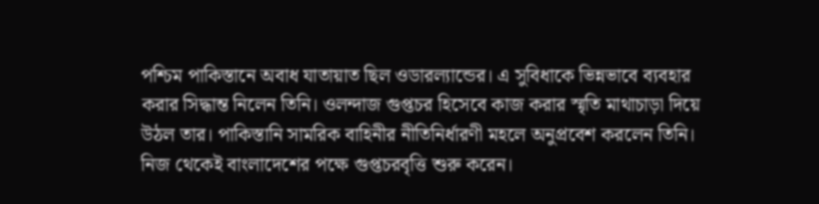পশ্চিম পাকিস্তানে অবাধ যাতায়াত ছিল ওডারল্যান্ডের। এ সুবিধাকে ভিন্নভাবে ব্যবহার করার সিদ্ধান্ত নিলেন তিনি। ওলন্দাজ গুপ্তচর হিসেবে কাজ করার স্মৃতি মাথাচাড়া দিয়ে উঠল তার। পাকিস্তানি সামরিক বাহিনীর নীতিনির্ধারণী মহলে অনুপ্রবেশ করলেন তিনি। নিজ থেকেই বাংলাদেশের পক্ষে গুপ্তচরবৃত্তি শুরু করেন।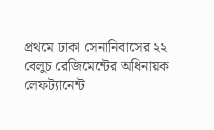প্রথমে ঢাকা সেনানিবাসের ২২ বেলুচ রেজিমেন্টের অধিনায়ক লেফট্যানেন্ট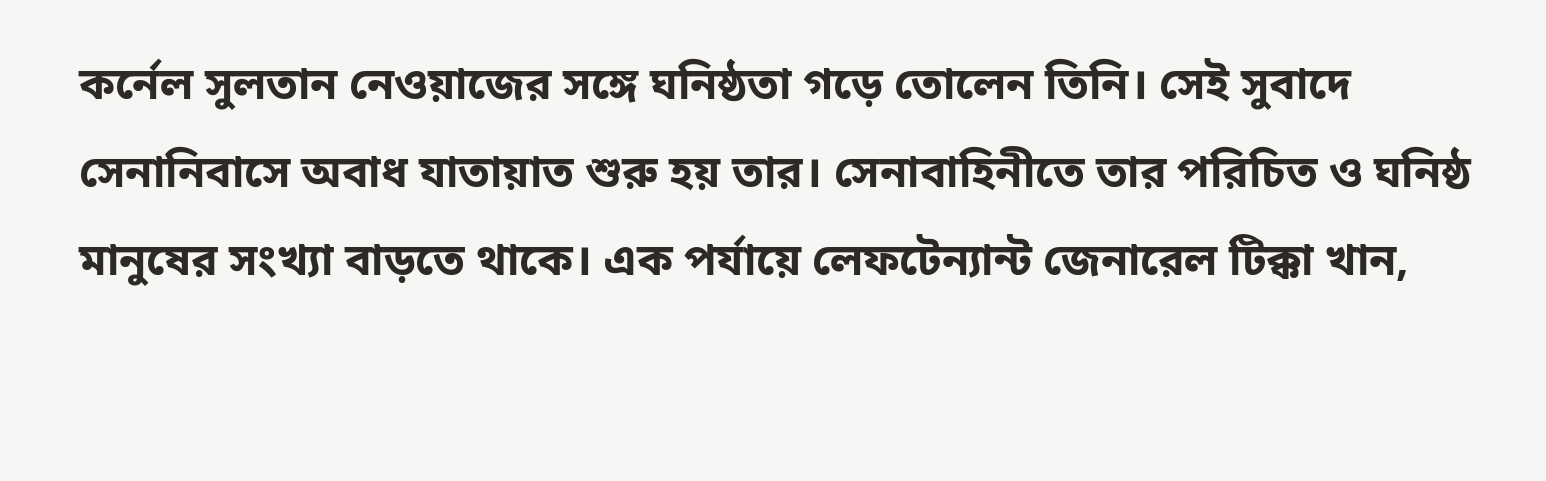কর্নেল সুলতান নেওয়াজের সঙ্গে ঘনিষ্ঠতা গড়ে তোলেন তিনি। সেই সুবাদে সেনানিবাসে অবাধ যাতায়াত শুরু হয় তার। সেনাবাহিনীতে তার পরিচিত ও ঘনিষ্ঠ মানুষের সংখ্যা বাড়তে থাকে। এক পর্যায়ে লেফটেন্যান্ট জেনারেল টিক্কা খান,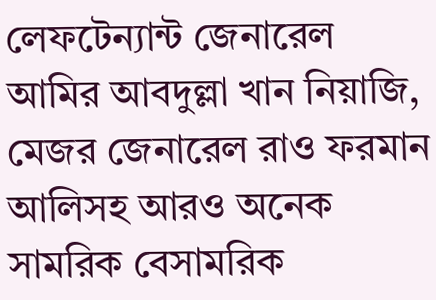লেফটেন্যান্ট জেনারেল আমির আবদুল্লা খান নিয়াজি, মেজর জেনারেল রাও ফরমান আলিসহ আরও অনেক সামরিক বেসামরিক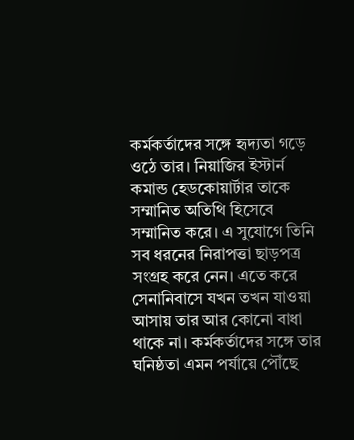কর্মকর্তাদের সঙ্গে হৃদ্যতা গড়ে ওঠে তার। নিয়াজির ইস্টার্ন কমান্ড হেডকোয়ার্টার তাকে সম্মানিত অতিথি হিসেবে সম্মানিত করে। এ সুযোগে তিনি সব ধরনের নিরাপত্তা ছাড়পত্র সংগ্রহ করে নেন। এতে করে সেনানিবাসে যখন তখন যাওয়া আসায় তার আর কোনো বাধা থাকে না। কর্মকর্তাদের সঙ্গে তার ঘনিষ্ঠতা এমন পর্যায়ে পৌঁছে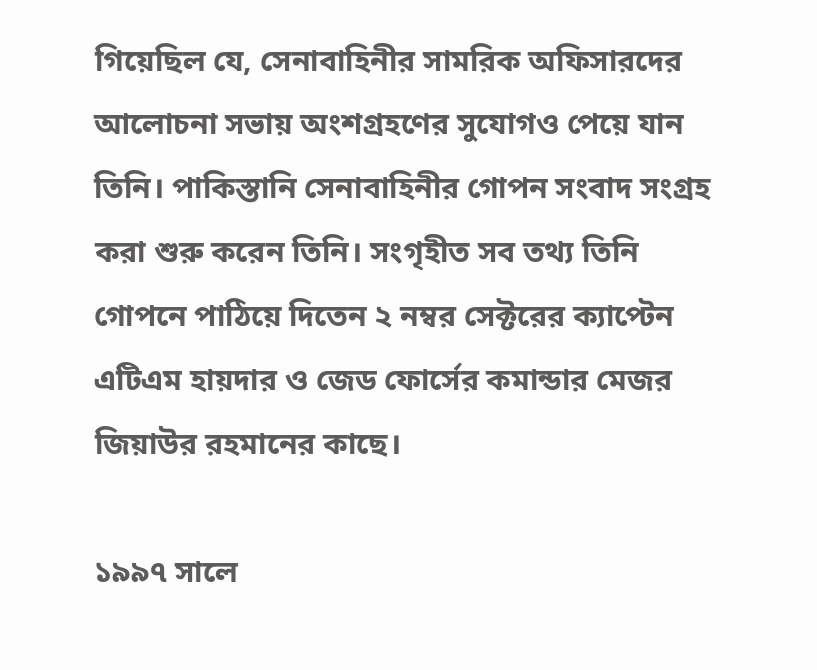গিয়েছিল যে, সেনাবাহিনীর সামরিক অফিসারদের আলোচনা সভায় অংশগ্রহণের সুযোগও পেয়ে যান তিনি। পাকিস্তানি সেনাবাহিনীর গোপন সংবাদ সংগ্রহ করা শুরু করেন তিনি। সংগৃহীত সব তথ্য তিনি গোপনে পাঠিয়ে দিতেন ২ নম্বর সেক্টরের ক্যাপ্টেন এটিএম হায়দার ও জেড ফোর্সের কমান্ডার মেজর জিয়াউর রহমানের কাছে।

১৯৯৭ সালে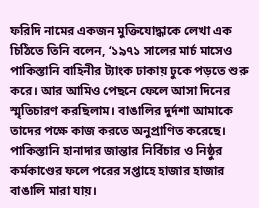ফরিদি নামের একজন মুক্তিযোদ্ধাকে লেখা এক চিঠিতে তিনি বলেন, ‘১৯৭১ সালের মার্চ মাসেও পাকিস্তানি বাহিনীর ট্যাংক ঢাকায় ঢুকে পড়তে শুরু করে। আর আমিও পেছনে ফেলে আসা দিনের স্মৃতিচারণ করছিলাম। বাঙালির দুর্দশা আমাকে তাদের পক্ষে কাজ করতে অনুপ্রাণিত করেছে। পাকিস্তানি হানাদার জান্তার নির্বিচার ও নিষ্ঠুর কর্মকাণ্ডের ফলে পরের সপ্তাহে হাজার হাজার বাঙালি মারা যায়।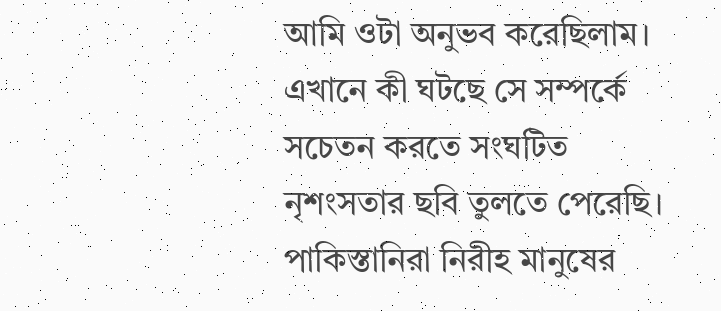আমি ওটা অনুভব করেছিলাম। এখানে কী ঘটছে সে সম্পর্কে সচেতন করতে সংঘটিত নৃশংসতার ছবি তুলতে পেরেছি। পাকিস্তানিরা নিরীহ মানুষের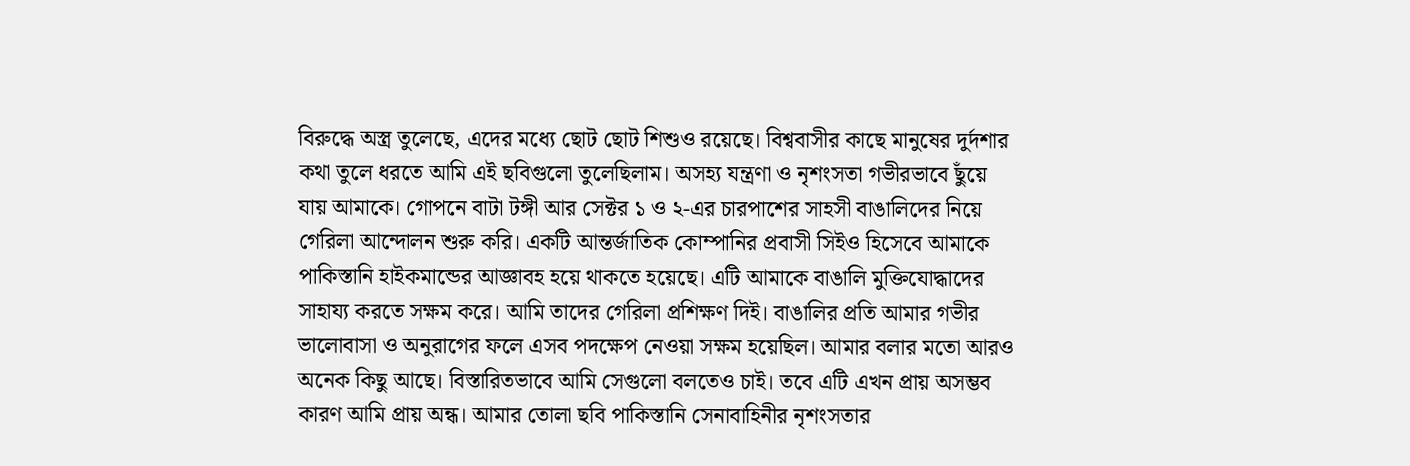বিরুদ্ধে অস্ত্র তুলেছে, এদের মধ্যে ছোট ছোট শিশুও রয়েছে। বিশ্ববাসীর কাছে মানুষের দুর্দশার কথা তুলে ধরতে আমি এই ছবিগুলো তুলেছিলাম। অসহ্য যন্ত্রণা ও নৃশংসতা গভীরভাবে ছুঁয়ে যায় আমাকে। গোপনে বাটা টঙ্গী আর সেক্টর ১ ও ২-এর চারপাশের সাহসী বাঙালিদের নিয়ে গেরিলা আন্দোলন শুরু করি। একটি আন্তর্জাতিক কোম্পানির প্রবাসী সিইও হিসেবে আমাকে পাকিস্তানি হাইকমান্ডের আজ্ঞাবহ হয়ে থাকতে হয়েছে। এটি আমাকে বাঙালি মুক্তিযোদ্ধাদের সাহায্য করতে সক্ষম করে। আমি তাদের গেরিলা প্রশিক্ষণ দিই। বাঙালির প্রতি আমার গভীর ভালোবাসা ও অনুরাগের ফলে এসব পদক্ষেপ নেওয়া সক্ষম হয়েছিল। আমার বলার মতো আরও অনেক কিছু আছে। বিস্তারিতভাবে আমি সেগুলো বলতেও চাই। তবে এটি এখন প্রায় অসম্ভব কারণ আমি প্রায় অন্ধ। আমার তোলা ছবি পাকিস্তানি সেনাবাহিনীর নৃশংসতার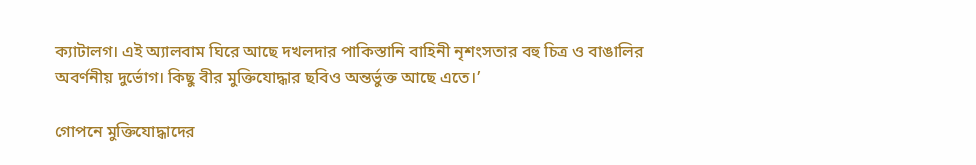ক্যাটালগ। এই অ্যালবাম ঘিরে আছে দখলদার পাকিস্তানি বাহিনী নৃশংসতার বহু চিত্র ও বাঙালির অবর্ণনীয় দুর্ভোগ। কিছু বীর মুক্তিযোদ্ধার ছবিও অন্তর্ভুক্ত আছে এতে।’

গোপনে মুক্তিযোদ্ধাদের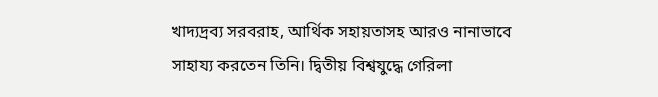খাদ্যদ্রব্য সরবরাহ, আর্থিক সহায়তাসহ আরও নানাভাবে সাহায্য করতেন তিনি। দ্বিতীয় বিশ্বযুদ্ধে গেরিলা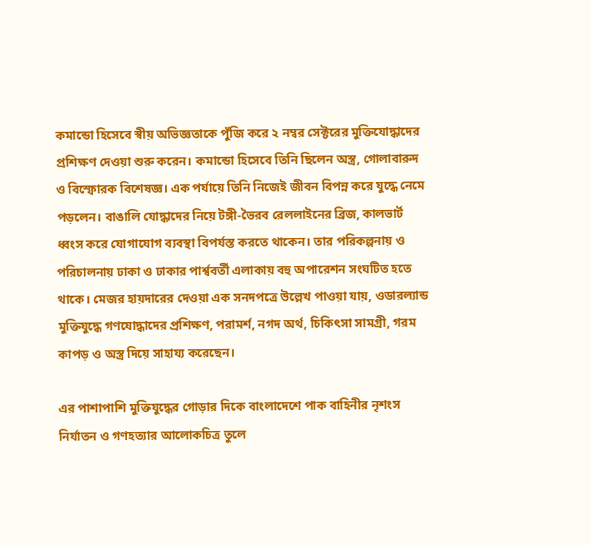কমান্ডো হিসেবে স্বীয় অভিজ্ঞতাকে পুঁজি করে ২ নম্বর সেক্টরের মুক্তিযোদ্ধাদের প্রশিক্ষণ দেওয়া শুরু করেন। কমান্ডো হিসেবে তিনি ছিলেন অস্ত্র, গোলাবারুদ ও বিস্ফোরক বিশেষজ্ঞ। এক পর্যায়ে তিনি নিজেই জীবন বিপন্ন করে যুদ্ধে নেমে পড়লেন। বাঙালি যোদ্ধাদের নিয়ে টঙ্গী-ভৈরব রেললাইনের ব্রিজ, কালভার্ট ধ্বংস করে যোগাযোগ ব্যবস্থা বিপর্যস্ত করতে থাকেন। তার পরিকল্পনায় ও পরিচালনায় ঢাকা ও ঢাকার পার্শ্ববর্তী এলাকায় বহু অপারেশন সংঘটিত হতে থাকে। মেজর হায়দারের দেওয়া এক সনদপত্রে উল্লেখ পাওয়া যায়, ওডারল্যান্ড মুক্তিযুদ্ধে গণযোদ্ধাদের প্রশিক্ষণ, পরামর্শ, নগদ অর্থ, চিকিৎসা সামগ্রী, গরম কাপড় ও অস্ত্র দিয়ে সাহায্য করেছেন।

এর পাশাপাশি মুক্তিযুদ্ধের গোড়ার দিকে বাংলাদেশে পাক বাহিনীর নৃশংস নির্যাতন ও গণহত্যার আলোকচিত্র তুলে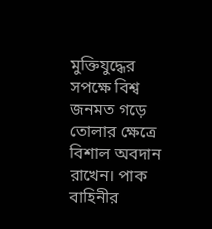মুক্তিযুদ্ধের সপক্ষে বিশ্ব জনমত গড়ে তোলার ক্ষেত্রে বিশাল অবদান রাখেন। পাক বাহিনীর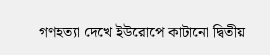গণহত্যা দেখে ইউরোপে কাটানো দ্বিতীয়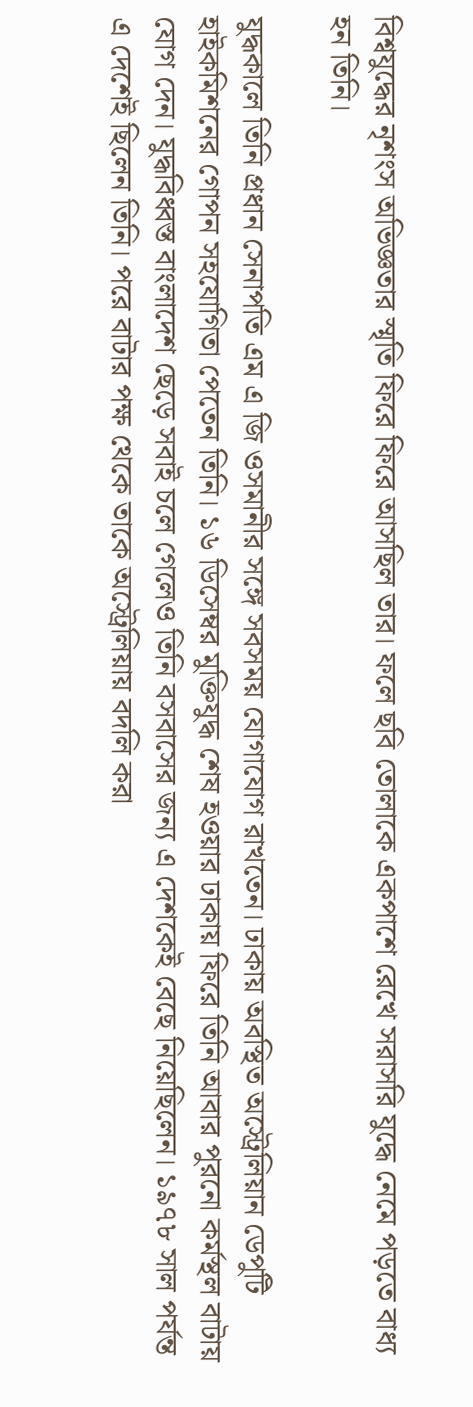বিশ্বযুদ্ধের নৃশংস অভিজ্ঞতার স্মৃতি ফিরে ফিরে আসছিল তার। ফলে ছবি তোলাকে একপাশে রেখে সরাসরি যুদ্ধে নেমে পড়তে বাধ্য হন তিনি।

যুদ্ধকালে তিনি প্রধান সেনাপতি এম এ জি ওসমানীর সঙ্গে সবসময় যোগাযোগ রাখতেন। ঢাকায় অবস্থিত অস্ট্রেলিয়ান ডেপুটি হাইকমিশনের গোপন সহযোগিতা পেতেন তিনি। ১৬ ডিসেম্বর মুক্তিযুদ্ধ শেষ হওয়ার ঢাকায় ফিরে তিনি আবার পুরনো কর্মস্থল বাটায় যোগ দেন। যুদ্ধবিধ্বস্ত বাংলাদেশ ছেড়ে সবাই চলে গেলেও তিনি বসবাসের জন্য এ দেশকেই বেছে নিয়েছিলেন। ১৯৭৮ সাল পর্যন্ত এ দেশেই ছিলেন তিনি। পরে বাটার পক্ষ থেকে তাকে অস্ট্রেলিয়ায় বদলি করা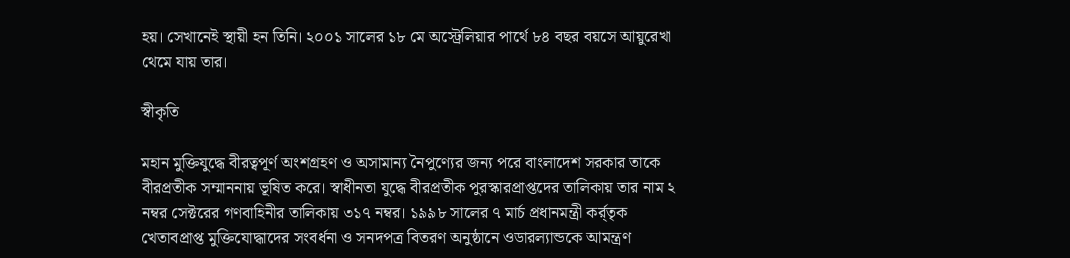হয়। সেখানেই স্থায়ী হন তিনি। ২০০১ সালের ১৮ মে অস্ট্রেলিয়ার পার্থে ৮৪ বছর বয়সে আয়ুরেখা থেমে যায় তার।

স্বীকৃতি

মহান মুক্তিযুদ্ধে বীরত্বপূর্ণ অংশগ্রহণ ও অসামান্য নৈপুণ্যের জন্য পরে বাংলাদেশ সরকার তাকে বীরপ্রতীক সম্মাননায় ভূষিত করে। স্বাধীনতা যুদ্ধে বীরপ্রতীক পুরস্কারপ্রাপ্তদের তালিকায় তার নাম ২ নম্বর সেক্টরের গণবাহিনীর তালিকায় ৩১৭ নম্বর। ১৯৯৮ সালের ৭ মার্চ প্রধানমন্ত্রী কর্র্তৃক খেতাবপ্রাপ্ত মুক্তিযোদ্ধাদের সংবর্ধনা ও সনদপত্র বিতরণ অনুষ্ঠানে ওডারল্যান্ডকে আমন্ত্রণ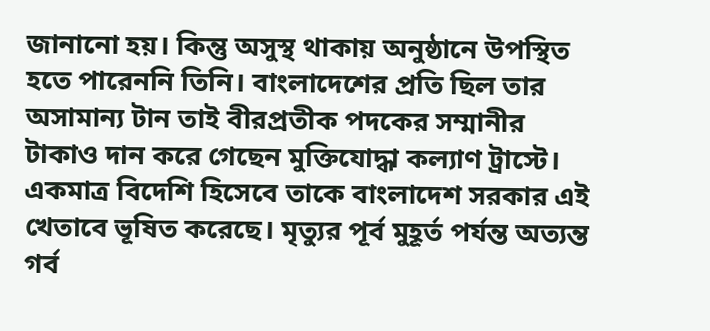জানানো হয়। কিন্তু অসুস্থ থাকায় অনুষ্ঠানে উপস্থিত হতে পারেননি তিনি। বাংলাদেশের প্রতি ছিল তার অসামান্য টান তাই বীরপ্রতীক পদকের সম্মানীর টাকাও দান করে গেছেন মুক্তিযোদ্ধা কল্যাণ ট্রাস্টে। একমাত্র বিদেশি হিসেবে তাকে বাংলাদেশ সরকার এই খেতাবে ভূষিত করেছে। মৃত্যুর পূর্ব মুহূর্ত পর্যন্ত অত্যন্ত গর্ব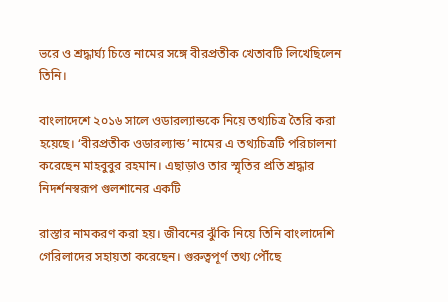ভরে ও শ্রদ্ধার্ঘ্য চিত্তে নামের সঙ্গে বীরপ্রতীক খেতাবটি লিখেছিলেন তিনি।

বাংলাদেশে ২০১৬ সালে ওডারল্যান্ডকে নিয়ে তথ্যচিত্র তৈরি করা হয়েছে। ‘বীরপ্রতীক ওডারল্যান্ড’ নামের এ তথ্যচিত্রটি পরিচালনা করেছেন মাহবুবুর রহমান। এছাড়াও তার স্মৃতির প্রতি শ্রদ্ধার নিদর্শনস্বরূপ গুলশানের একটি

রাস্তার নামকরণ করা হয়। জীবনের ঝুঁকি নিয়ে তিনি বাংলাদেশি গেরিলাদের সহায়তা করেছেন। গুরুত্বপূর্ণ তথ্য পৌঁছে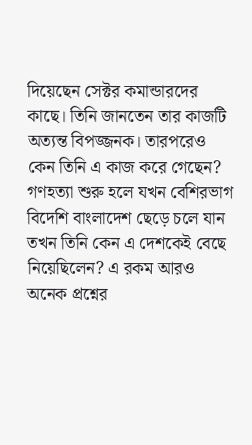দিয়েছেন সেক্টর কমান্ডারদের কাছে। তিনি জানতেন তার কাজটি অত্যন্ত বিপজ্জনক। তারপরেও কেন তিনি এ কাজ করে গেছেন? গণহত্যা শুরু হলে যখন বেশিরভাগ বিদেশি বাংলাদেশ ছেড়ে চলে যান তখন তিনি কেন এ দেশকেই বেছে নিয়েছিলেন? এ রকম আরও অনেক প্রশ্নের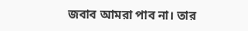জবাব আমরা পাব না। তার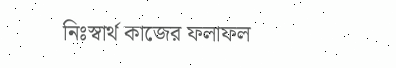নিঃস্বার্থ কাজের ফলাফল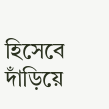হিসেবে দাঁড়িয়ে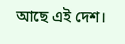আছে এই দেশ।